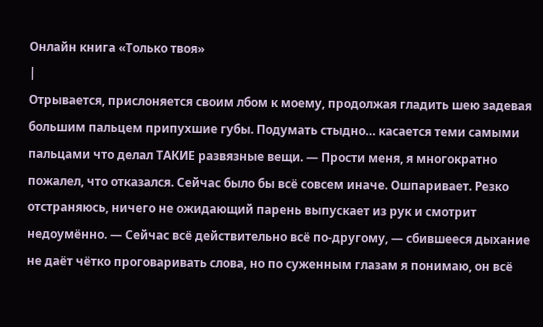Онлайн книга «Только твоя»
|
Отрывается, прислоняется своим лбом к моему, продолжая гладить шею задевая большим пальцем припухшие губы. Подумать стыдно… касается теми самыми пальцами что делал ТАКИЕ развязные вещи. — Прости меня, я многократно пожалел, что отказался. Сейчас было бы всё совсем иначе. Ошпаривает. Резко отстраняюсь, ничего не ожидающий парень выпускает из рук и смотрит недоумённо. — Сейчас всё действительно всё по-другому, — сбившееся дыхание не даёт чётко проговаривать слова, но по суженным глазам я понимаю, он всё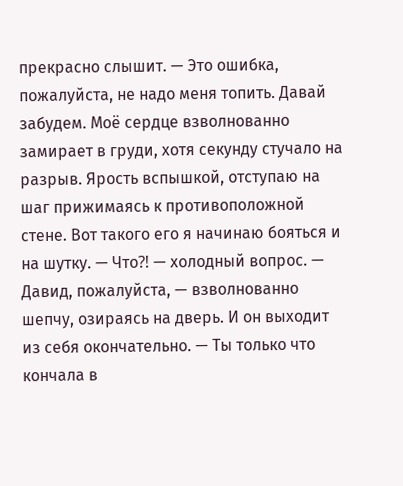прекрасно слышит. — Это ошибка, пожалуйста, не надо меня топить. Давай забудем. Моё сердце взволнованно замирает в груди, хотя секунду стучало на разрыв. Ярость вспышкой, отступаю на шаг прижимаясь к противоположной стене. Вот такого его я начинаю бояться и на шутку. — Что⁈ — холодный вопрос. — Давид, пожалуйста, — взволнованно шепчу, озираясь на дверь. И он выходит из себя окончательно. — Ты только что кончала в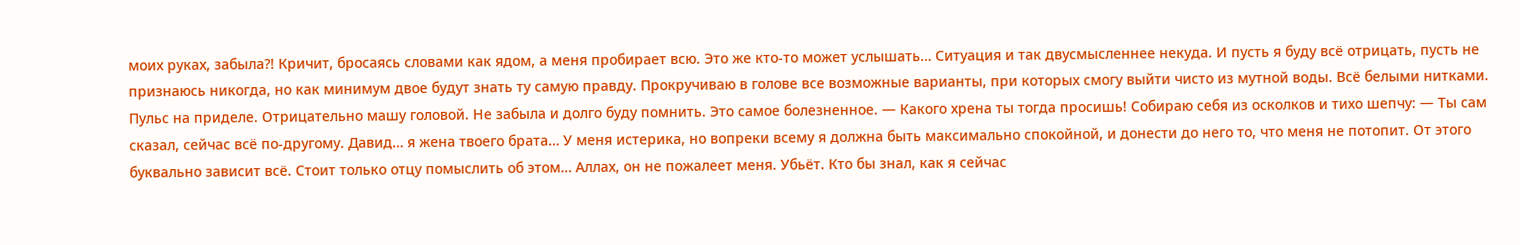моих руках, забыла⁈ Кричит, бросаясь словами как ядом, а меня пробирает всю. Это же кто-то может услышать… Ситуация и так двусмысленнее некуда. И пусть я буду всё отрицать, пусть не признаюсь никогда, но как минимум двое будут знать ту самую правду. Прокручиваю в голове все возможные варианты, при которых смогу выйти чисто из мутной воды. Всё белыми нитками. Пульс на приделе. Отрицательно машу головой. Не забыла и долго буду помнить. Это самое болезненное. — Какого хрена ты тогда просишь! Собираю себя из осколков и тихо шепчу: — Ты сам сказал, сейчас всё по-другому. Давид… я жена твоего брата… У меня истерика, но вопреки всему я должна быть максимально спокойной, и донести до него то, что меня не потопит. От этого буквально зависит всё. Стоит только отцу помыслить об этом… Аллах, он не пожалеет меня. Убьёт. Кто бы знал, как я сейчас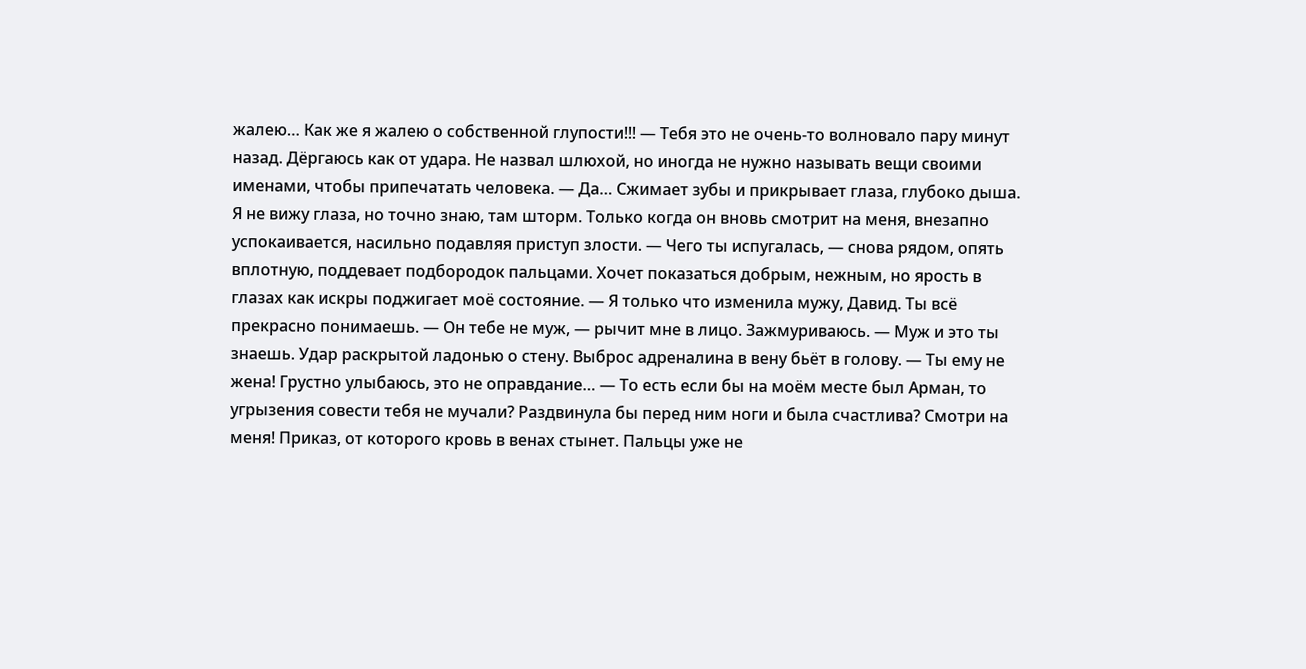жалею… Как же я жалею о собственной глупости!!! — Тебя это не очень-то волновало пару минут назад. Дёргаюсь как от удара. Не назвал шлюхой, но иногда не нужно называть вещи своими именами, чтобы припечатать человека. — Да… Сжимает зубы и прикрывает глаза, глубоко дыша. Я не вижу глаза, но точно знаю, там шторм. Только когда он вновь смотрит на меня, внезапно успокаивается, насильно подавляя приступ злости. — Чего ты испугалась, — снова рядом, опять вплотную, поддевает подбородок пальцами. Хочет показаться добрым, нежным, но ярость в глазах как искры поджигает моё состояние. — Я только что изменила мужу, Давид. Ты всё прекрасно понимаешь. — Он тебе не муж, — рычит мне в лицо. Зажмуриваюсь. — Муж и это ты знаешь. Удар раскрытой ладонью о стену. Выброс адреналина в вену бьёт в голову. — Ты ему не жена! Грустно улыбаюсь, это не оправдание… — То есть если бы на моём месте был Арман, то угрызения совести тебя не мучали? Раздвинула бы перед ним ноги и была счастлива? Смотри на меня! Приказ, от которого кровь в венах стынет. Пальцы уже не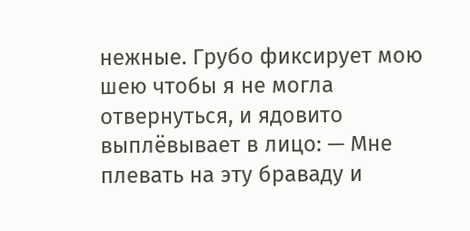нежные. Грубо фиксирует мою шею чтобы я не могла отвернуться, и ядовито выплёвывает в лицо: — Мне плевать на эту браваду и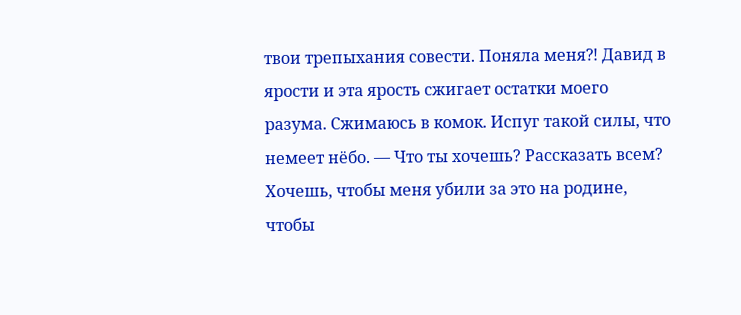твои трепыхания совести. Поняла меня⁈ Давид в ярости и эта ярость сжигает остатки моего разума. Сжимаюсь в комок. Испуг такой силы, что немеет нёбо. — Что ты хочешь? Рассказать всем? Хочешь, чтобы меня убили за это на родине, чтобы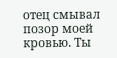отец смывал позор моей кровью. Ты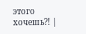этого хочешь⁈ |